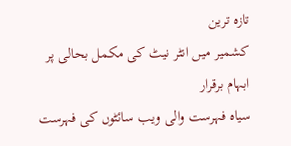تازہ ترین
کشمیر میں انٹر نیٹ کی مکمل بحالی پر ابہام برقرار
سیاہ فہرست والی ویب سائٹوں کی فہرست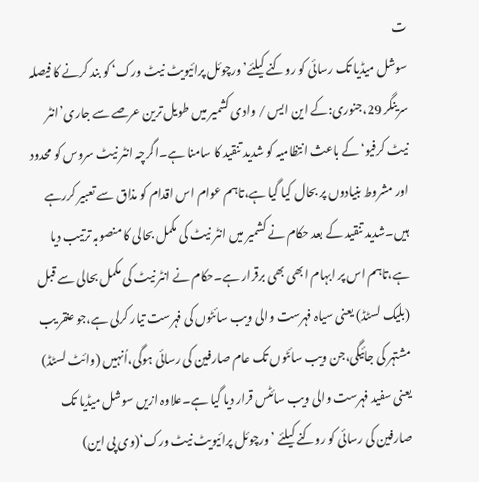ت
سوشل میڈیا تک رسائی کو روکنے کیلئے’ورچوئل پرائیویٹ نیٹ ورک‘ کو بند کرنے کا فیصلہ
سرینگر 29،جنوری:کے این ایس / وادی کشمیر میں طویل ترین عرصے سے جاری’انٹر نیٹ کرفیو‘کے باعث انتظامیہ کو شدید تنقید کا سامنا ہے۔اگرچہ انٹر نیٹ سروس کو محدود اور مشروط بنیادوں پر بحال کیا گیا ہے،تاہم عوام اس اقدام کو مذاق سے تعبیر کررہے ہیں۔شدید تنقید کے بعد حکام نے کشمیر میں انٹر نیٹ کی مکمل بحالی کا منصوبہ ترتیب دیا ہے،تاہم اس پر ابہام ابھی بھی برقرار ہے۔حکام نے انٹر نیٹ کی مکمل بحالی سے قبل (بلیک لسٹڈ) یعنی سیاہ فہرست والی ویب سائٹوں کی فہرست تیار کرلی ہے،جو عنقر یب مشتہر کی جائیگی،جن ویب سائٹوں تک عام صارفین کی رسائی ہوگی،اُنہیں (وائٹ لسٹڈ) یعنی سفید فہرست والی ویب سائٹس قرار دیا گیا ہے۔علاوہ ازیں سوشل میڈیا تک صارفین کی رسائی کو روکنے کیلئے ’ورچوئل پرائیویٹ نیٹ ورک‘(وی پی این)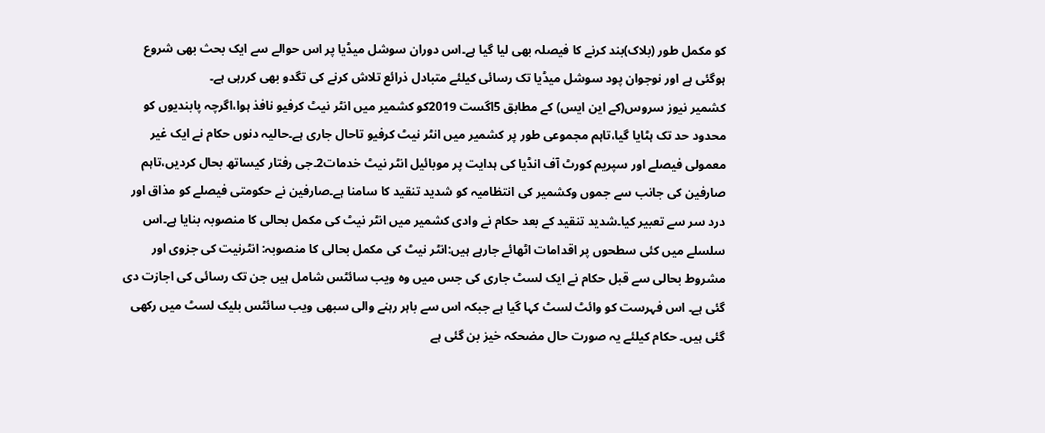کو مکمل طور (بلاک)بند کرنے کا فیصلہ بھی لیا گیا ہے۔اس دوران سوشل میڈیا پر اس حوالے سے ایک بحث بھی شروع ہوگئی ہے اور نوجوان پود سوشل میڈیا تک رسائی کیلئے متبادل ذرائع تلاش کرنے کی تگدو بھی کررہی ہے۔
کشمیر نیوز سروس(کے این ایس) کے مطابق 5اگست 2019کو کشمیر میں انٹر نیٹ کرفیو نافذ ہوا،اگرچہ پابندیوں کو محدود حد تک ہٹایا گیا،تاہم مجموعی طور پر کشمیر میں انٹر نیٹ کرفیو تاحال جاری ہے۔حالیہ دنوں حکام نے ایک غیر معمولی فیصلے اور سپریم کورٹ آف انڈیا کی ہدایت پر موبائیل انٹر نیٹ خدمات2۔جی رفتار کیساتھ بحال کردیں،تاہم صارفین کی جانب سے جموں وکشمیر کی انتظامیہ کو شدید تنقید کا سامنا ہے۔صارفین نے حکومتی فیصلے کو مذاق اور درد سر سے تعبیر کیا۔شدید تنقید کے بعد حکام نے وادی کشمیر میں انٹر نیٹ کی مکمل بحالی کا منصوبہ بنایا ہے۔اس سلسلے میں کئی سطحوں پر اقدامات اٹھائے جارہے ہیں:انٹر نیٹ کی مکمل بحالی کا منصوبہ: انٹرنیت کی جزوی اور مشروط بحالی سے قبل حکام نے ایک لسٹ جاری کی جس میں وہ ویب سائٹس شامل ہیں جن تک رسائی کی اجازت دی گئی ہے۔ اس فہرست کو وائٹ لسٹ کہا گیا ہے جبکہ اس سے باہر رہنے والی سبھی ویب سائٹس بلیک لسٹ میں رکھی گئی ہیں۔ حکام کیلئے یہ صورت حال مضحکہ خیز بن گئی ہے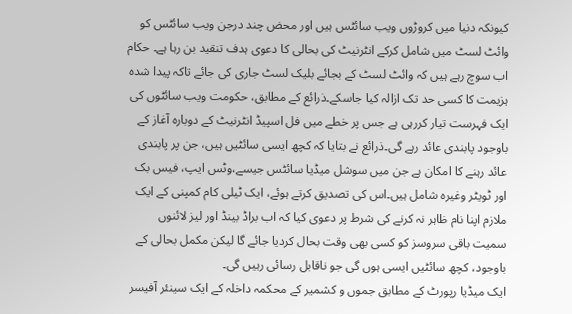کیونکہ دنیا میں کروڑوں ویب سائٹس ہیں اور محض چند درجن ویب سائٹس کو وائٹ لسٹ میں شامل کرکے انٹرنیٹ کی بحالی کا دعوی ہدف تنقید بن رہا ہے۔ حکام اب سوچ رہے ہیں کہ وائٹ لسٹ کے بجائے بلیک لسٹ جاری کی جائے تاکہ پیدا شدہ ہزیمت کا کسی حد تک ازالہ کیا جاسکے۔ذرائع کے مطابق، حکومت ویب سائٹوں کی ایک فہرست تیار کررہی ہے جس پر خطے میں فل اسپیڈ انٹرنیٹ کے دوبارہ آغاز کے باوجود پابندی عائد رہے گی۔ذرائع نے بتایا کہ کچھ ایسی سائٹیں ہیں، جن پر پابندی عائد رہنے کا امکان ہے جن میں سوشل میڈیا سائٹس جیسے،وٹس ایپ، فیس بک اور ٹویٹر وغیرہ شامل ہیں۔اس کی تصدیق کرتے ہوئے، ایک ٹیلی کام کمپنی کے ایک ملازم اپنا نام ظاہر نہ کرنے کی شرط پر دعوی کیا کہ اب براڈ بینڈ اور لیز لائنوں سمیت باقی سروسز کو کسی بھی وقت بحال کردیا جائے گا لیکن مکمل بحالی کے باوجود، کچھ سائٹیں ایسی ہوں گی جو ناقابل رسائی رہیں گی۔
ایک میڈیا رپورٹ کے مطابق جموں و کشمیر کے محکمہ داخلہ کے ایک سینئر آفیسر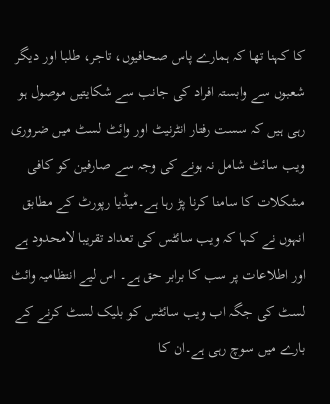کا کہنا تھا کہ ہمارے پاس صحافیوں، تاجر، طلبا اور دیگر شعبوں سے وابستہ افراد کی جانب سے شکایتیں موصول ہو رہی ہیں کہ سست رفتار انٹرنیٹ اور وائٹ لسٹ میں ضروری ویب سائٹ شامل نہ ہونے کی وجہ سے صارفین کو کافی مشکلات کا سامنا کرنا پڑ رہا ہے۔میڈیا رپورٹ کے مطابق انہوں نے کہا کہ ویب سائٹس کی تعداد تقریبا لامحدود ہے اور اطلاعات پر سب کا برابر حق ہے۔ اس لیے انتظامیہ وائٹ لسٹ کی جگہ اب ویب سائٹس کو بلیک لسٹ کرنے کے بارے میں سوچ رہی ہے۔ان کا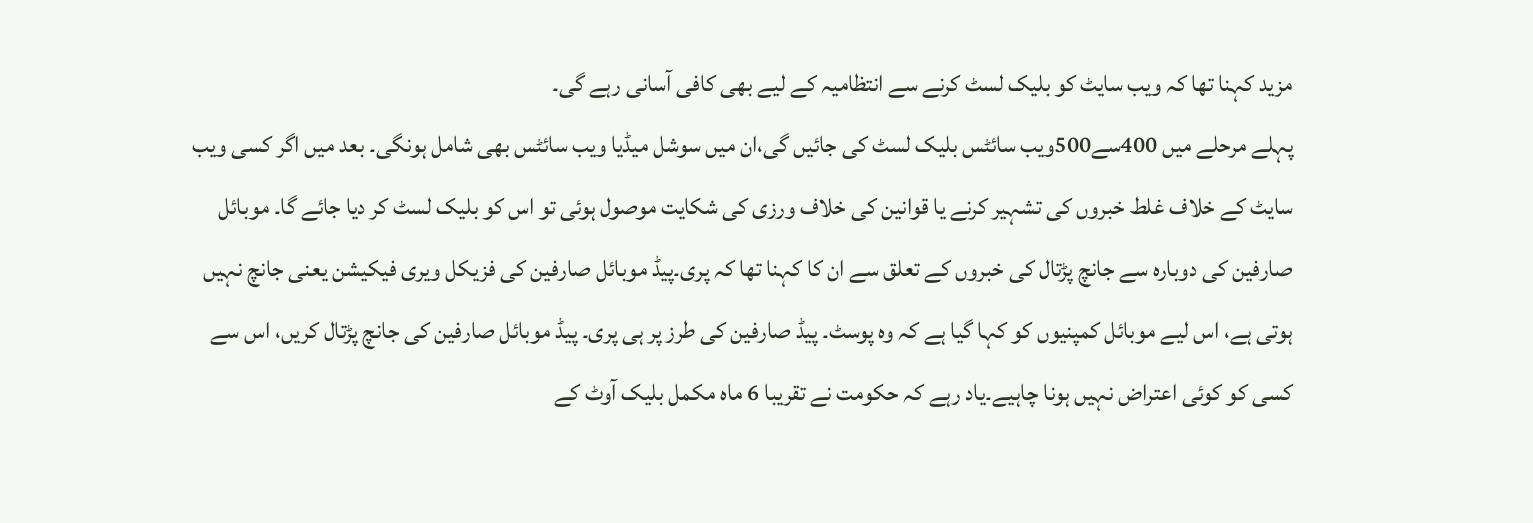مزید کہنا تھا کہ ویب سایٹ کو بلیک لسٹ کرنے سے انتظامیہ کے لیے بھی کافی آسانی رہے گی۔
پہلے مرحلے میں 400سے500ویب سائٹس بلیک لسٹ کی جائیں گی،ان میں سوشل میڈیا ویب سائٹس بھی شامل ہونگی۔ بعد میں اگر کسی ویب سایٹ کے خلاف غلط خبروں کی تشہیر کرنے یا قوانین کی خلاف ورزی کی شکایت موصول ہوئی تو اس کو بلیک لسٹ کر دیا جائے گا۔ موبائل صارفین کی دوبارہ سے جانچ پڑتال کی خبروں کے تعلق سے ان کا کہنا تھا کہ پری۔پیڈ موبائل صارفین کی فزیکل ویری فیکیشن یعنی جانچ نہیں ہوتی ہے، اس لیے موبائل کمپنیوں کو کہا گیا ہے کہ وہ پوسٹ۔ پیڈ صارفین کی طرز پر ہی پری۔ پیڈ موبائل صارفین کی جانچ پڑتال کریں، اس سے کسی کو کوئی اعتراض نہیں ہونا چاہیے۔یاد رہے کہ حکومت نے تقریبا 6 ماہ مکمل بلیک آوٹ کے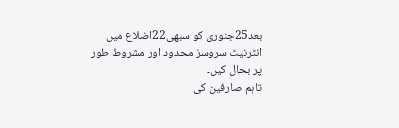بعد25جنوری کو سبھی22اضلاع میں انٹرنیٹ سروسز محدود اور مشروط طور پر بحال کیں۔
تاہم صارفین کی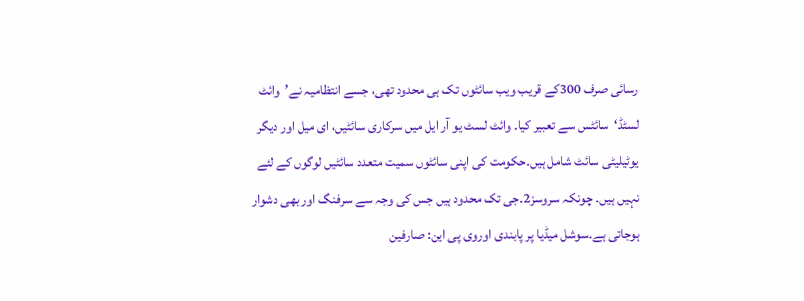رسائی صرف 300کے قریب ویب سائٹوں تک ہی محدود تھی، جسے انتظامیہ نے’وائٹ لسٹڈ‘سائٹس سے تعبیر کیا۔ وائٹ لسٹ یو آر ایل میں سرکاری سائٹیں، ای میل اور دیگر یوٹیلیٹی سائٹ شامل ہیں۔حکومت کی اپنی سائٹوں سمیت متعدد سائٹیں لوگوں کے لئے نہیں ہیں۔ چونکہ سروسز2۔جی تک محدود ہیں جس کی وجہ سے سرفنگ اور بھی دشوار ہوجاتی ہے۔سوشل میڈیا پر پابندی اوروی پی این: صارفین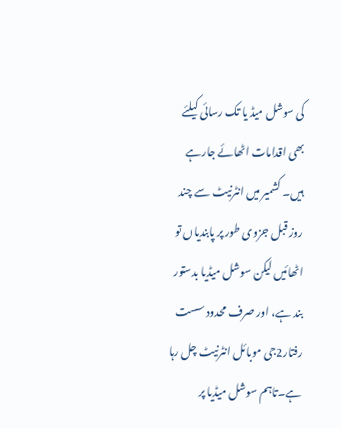کی سوشل میڈ یا تک رسائی کیلئے بھی اقدامات اٹھائے جارہے ہیں۔ کشمیر میں انٹرنیٹ سے چند روز قبل جزوی طور پر پابندیاں تو اٹھائیں لیکن سوشل میڈیا بدستور بند ہے، اور صرف محدود سست رفتار2جی موبائل انٹرنیٹ چل رہا ہے۔تاہم سوشل میڈیا پر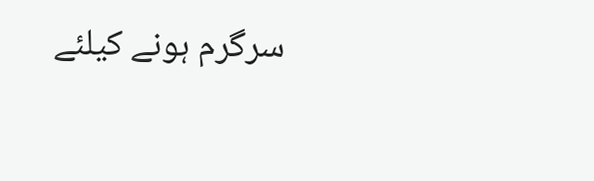سرگرم ہونے کیلئے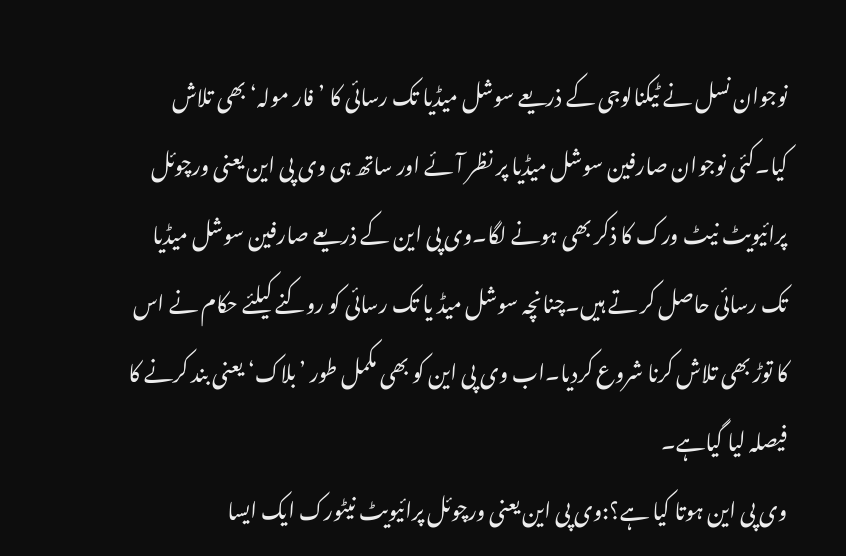نوجوان نسل نے ٹیکنالوجی کے ذریعے سوشل میڈیا تک رسائی کا ’فار مولہ‘ بھی تلاش کیا۔کئی نوجوان صارفین سوشل میڈیا پر نظر آئے اور ساتھ ہی وی پی این یعنی ورچوئل پرائیویٹ نیٹ ورک کا ذکر بھی ہونے لگا۔وی پی این کے ذریعے صارفین سوشل میڈیا تک رسائی حاصل کر تے ہیں۔چنانچہ سوشل میڈ یا تک رسائی کو روکنے کیلئے حکام نے اس کا توڑ بھی تلاش کرنا شروع کردیا۔اب وی پی این کو بھی مکمل طور ’بلاک‘ یعنی بند کرنے کا فیصلہ لیا گیاہے۔
وی پی این ہوتا کیا ہے؟:وی پی این یعنی ورچوئل پرائیویٹ نیٹورک ایک ایسا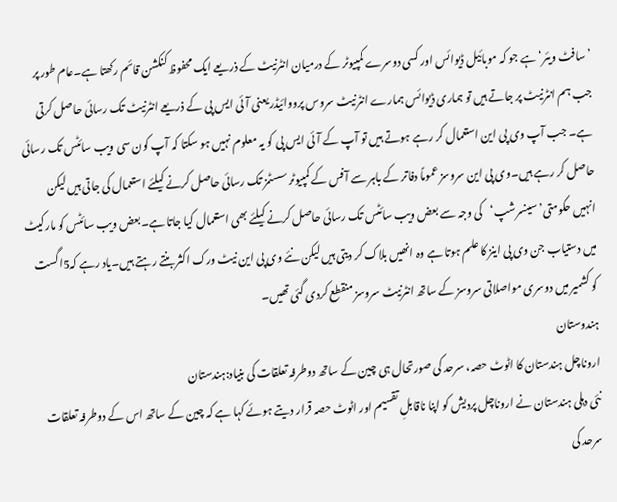’سافٹ ویئر‘ہے جو کہ موبائیل ڈیوائس اور کسی دوسرے کمپیوٹر کے درمیان انٹرنیٹ کے ذریعے ایک محفوظ کنکشن قائم رکھتا ہے۔عام طور پر جب ہم انٹرنیٹ پر جاتے ہیں تو ہماری ڈیوائس ہمارے انٹرنیٹ سروس پرووائیڈر یعنی آئی ایس پی کے ذریعے انٹرنیٹ تک رسائی حاصل کرتی ہے۔ جب آپ وی پی این استعمال کر رہے ہوتے ہیں تو آپ کے آئی ایس پی کو یہ معلوم نہیں ہو سکتا کہ آپ کون سی ویب سائٹس تک رسائی حاصل کر رہے ہیں۔وی پی این سروسز عموماً دفاتر کے باہر سے آفس کے کمپیوٹر سسٹمز تک رسائی حاصل کرنے کیلئے استعمال کی جاتی ہیں لیکن انہیں حکومتی’سینسرشپ‘کی وجہ سے بعض ویب سائٹس تک رسائی حاصل کرنے کیلئے بھی استعمال کیا جاتا ہے۔بعض ویب سائٹس کو مارکیٹ میں دستیاب جن وی پی اینز کا علم ہوتا ہے وہ انھیں بلاک کر دیتی ہیں لیکن نئے وی پی این نیٹ ورک اکثر بنتے رہتے ہیں۔یاد رہے کہ5اگست کو کشمیر میں دوسری مواصلاتی سروسز کے ساتھ انٹرنیٹ سروسز منقطع کردی گئی تھیں۔
ہندوستان
اروناچل ہندستان کا اٹوٹ حصہ، سرحد کی صورتحال ہی چین کے ساتھ دوطرفہ تعلقات کی بنیاد:ہندستان
نئی دہلی ہندستان نے اروناچل پردیش کو اپنا ناقابلِ تقسیم اور اٹوٹ حصہ قرار دیتے ہوئے کہا ہے کہ چین کے ساتھ اس کے دوطرفہ تعلقات سرحد کی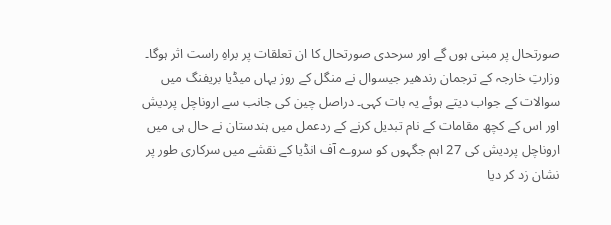صورتحال پر مبنی ہوں گے اور سرحدی صورتحال کا ان تعلقات پر براہِ راست اثر ہوگا۔
وزارتِ خارجہ کے ترجمان رندھیر جیسوال نے منگل کے روز یہاں میڈیا بریفنگ میں سوالات کے جواب دیتے ہوئے یہ بات کہی۔ دراصل چین کی جانب سے اروناچل پردیش اور اس کے کچھ مقامات کے نام تبدیل کرنے کے ردعمل میں ہندستان نے حال ہی میں اروناچل پردیش کی 27 اہم جگہوں کو سروے آف انڈیا کے نقشے میں سرکاری طور پر نشان زد کر دیا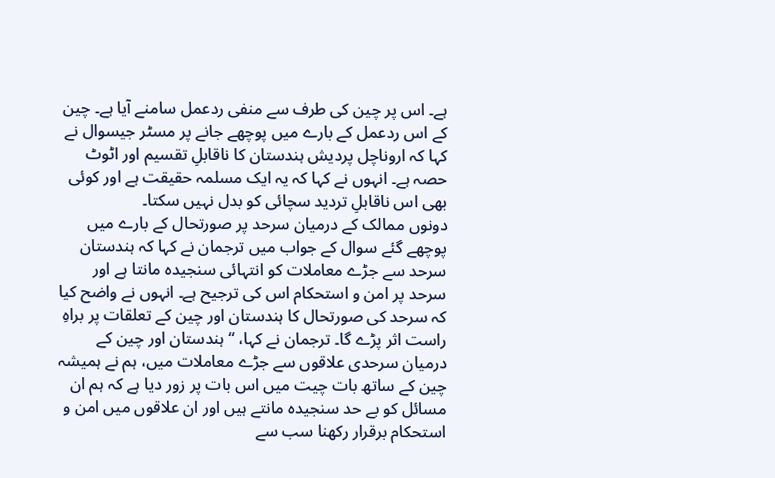ہے۔ اس پر چین کی طرف سے منفی ردعمل سامنے آیا ہے۔ چین کے اس ردعمل کے بارے میں پوچھے جانے پر مسٹر جیسوال نے کہا کہ اروناچل پردیش ہندستان کا ناقابلِ تقسیم اور اٹوٹ حصہ ہے۔ انہوں نے کہا کہ یہ ایک مسلمہ حقیقت ہے اور کوئی بھی اس ناقابلِ تردید سچائی کو بدل نہیں سکتا۔
دونوں ممالک کے درمیان سرحد پر صورتحال کے بارے میں پوچھے گئے سوال کے جواب میں ترجمان نے کہا کہ ہندستان سرحد سے جڑے معاملات کو انتہائی سنجیدہ مانتا ہے اور سرحد پر امن و استحکام اس کی ترجیح ہے۔ انہوں نے واضح کیا کہ سرحد کی صورتحال کا ہندستان اور چین کے تعلقات پر براہِ راست اثر پڑے گا۔ ترجمان نے کہا، “ہندستان اور چین کے درمیان سرحدی علاقوں سے جڑے معاملات میں، ہم نے ہمیشہ چین کے ساتھ بات چیت میں اس بات پر زور دیا ہے کہ ہم ان مسائل کو بے حد سنجیدہ مانتے ہیں اور ان علاقوں میں امن و استحکام برقرار رکھنا سب سے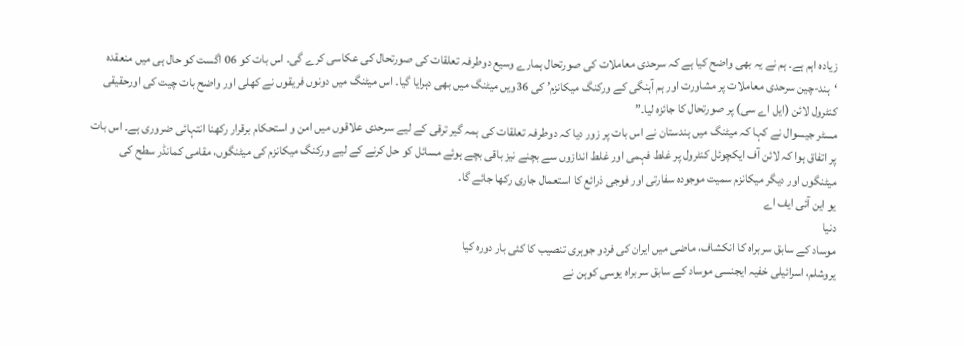زیادہ اہم ہے۔ ہم نے یہ بھی واضح کیا ہے کہ سرحدی معاملات کی صورتحال ہمارے وسیع دوطرفہ تعلقات کی صورتحال کی عکاسی کرے گی۔ اس بات کو 06 اگست کو حال ہی میں منعقدہ ‘ہند-چین سرحدی معاملات پر مشاورت اور ہم آہنگی کے ورکنگ میکانزم’ کی 36ویں میٹنگ میں بھی دہرایا گیا۔ اس میٹنگ میں دونوں فریقوں نے کھلی اور واضح بات چیت کی اورحقیقی کنٹرول لائن (ایل اے سی) پر صورتحال کا جائزہ لیا۔”
مسٹر جیسوال نے کہا کہ میٹنگ میں ہندستان نے اس بات پر زور دیا کہ دوطرفہ تعلقات کی ہمہ گیر ترقی کے لیے سرحدی علاقوں میں امن و استحکام برقرار رکھنا انتہائی ضروری ہے۔ اس بات پر اتفاق ہوا کہ لائن آف ایکچوئل کنٹرول پر غلط فہمی اور غلط اندازوں سے بچنے نیز باقی بچے ہوئے مسائل کو حل کرنے کے لیے ورکنگ میکانزم کی میٹنگوں، مقامی کمانڈر سطح کی میٹنگوں اور دیگر میکانزم سمیت موجودہ سفارتی اور فوجی ذرائع کا استعمال جاری رکھا جائے گا۔
یو این آئی ایف اے
دنیا
موساد کے سابق سربراہ کا انکشاف، ماضی میں ایران کی فردو جوہری تنصیب کا کئی بار دورہ کیا
یروشلم، اسرائیلی خفیہ ایجنسی موساد کے سابق سربراہ یوسی کوہن نے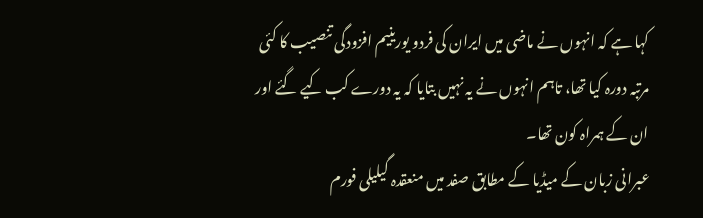کہا ہے کہ انہوں نے ماضی میں ایران کی فردو یورینیم افزودگی تنصیب کا کئی مرتبہ دورہ کیا تھا، تاہم انہوں نے یہ نہیں بتایا کہ یہ دورے کب کیے گئے اور ان کے ہمراہ کون تھا۔
عبرانی زبان کے میڈیا کے مطابق صفد میں منعقدہ گیلیلی فورم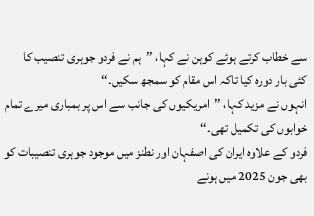سے خطاب کرتے ہوئے کوہن نے کہا، ’’ہم نے فردو جوہری تنصیب کا کئی بار دورہ کیا تاکہ اس مقام کو سمجھ سکیں۔‘‘
انہوں نے مزید کہا، ’’امریکیوں کی جانب سے اس پر بمباری میرے تمام خوابوں کی تکمیل تھی۔‘‘
فردو کے علاوہ ایران کی اصفہان اور نطنز میں موجود جوہری تنصیبات کو بھی جون 2025 میں ہونے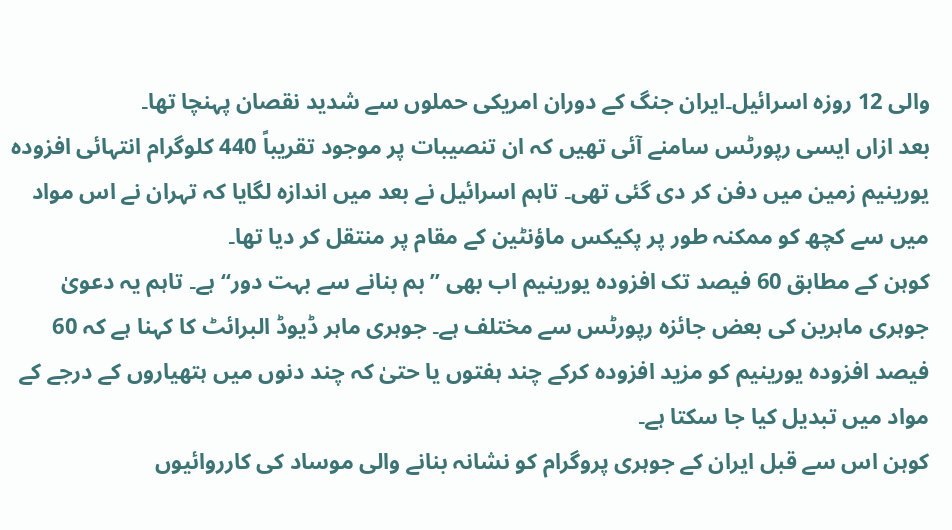والی 12 روزہ اسرائیل۔ایران جنگ کے دوران امریکی حملوں سے شدید نقصان پہنچا تھا۔
بعد ازاں ایسی رپورٹس سامنے آئی تھیں کہ ان تنصیبات پر موجود تقریباً 440 کلوگرام انتہائی افزودہ یورینیم زمین میں دفن کر دی گئی تھی۔ تاہم اسرائیل نے بعد میں اندازہ لگایا کہ تہران نے اس مواد میں سے کچھ کو ممکنہ طور پر پکیکس ماؤنٹین کے مقام پر منتقل کر دیا تھا۔
کوہن کے مطابق 60 فیصد تک افزودہ یورینیم اب بھی ’’بم بنانے سے بہت دور‘‘ ہے۔ تاہم یہ دعویٰ جوہری ماہرین کی بعض جائزہ رپورٹس سے مختلف ہے۔ جوہری ماہر ڈیوڈ البرائٹ کا کہنا ہے کہ 60 فیصد افزودہ یورینیم کو مزید افزودہ کرکے چند ہفتوں یا حتیٰ کہ چند دنوں میں ہتھیاروں کے درجے کے مواد میں تبدیل کیا جا سکتا ہے۔
کوہن اس سے قبل ایران کے جوہری پروگرام کو نشانہ بنانے والی موساد کی کارروائیوں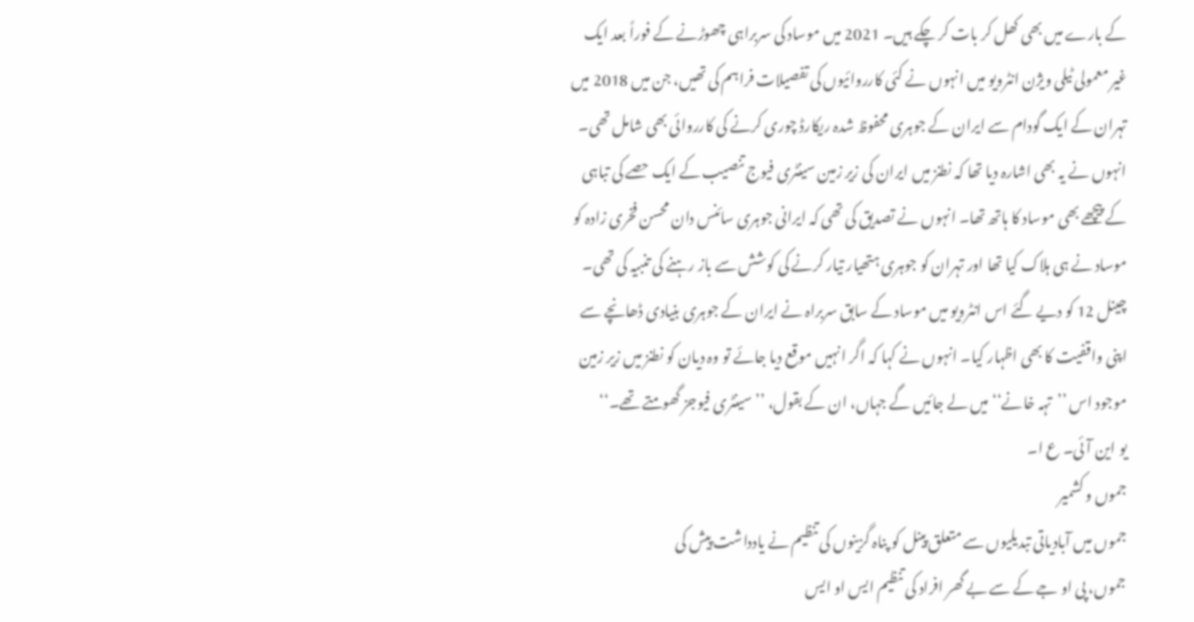کے بارے میں بھی کھل کر بات کر چکے ہیں۔ 2021 میں موساد کی سربراہی چھوڑنے کے فوراً بعد ایک غیر معمولی ٹیلی ویژن انٹرویو میں انہوں نے کئی کارروائیوں کی تفصیلات فراہم کی تھیں، جن میں 2018 میں تہران کے ایک گودام سے ایران کے جوہری محفوظ شدہ ریکارڈ چوری کرنے کی کارروائی بھی شامل تھی۔
انہوں نے یہ بھی اشارہ دیا تھا کہ نطنز میں ایران کی زیر زمین سینٹری فیوج تنصیب کے ایک حصے کی تباہی کے پیچھے بھی موساد کا ہاتھ تھا۔ انہوں نے تصدیق کی تھی کہ ایرانی جوہری سائنس دان محسن فخری زادہ کو موساد نے ہی ہلاک کیا تھا اور تہران کو جوہری ہتھیار تیار کرنے کی کوشش سے باز رہنے کی تنبیہ کی تھی۔
چینل 12 کو دیے گئے اس انٹرویو میں موساد کے سابق سربراہ نے ایران کے جوہری بنیادی ڈھانچے سے اپنی واقفیت کا بھی اظہار کیا۔ انہوں نے کہا کہ اگر انہیں موقع دیا جائے تو وہ دیان کو نطنز میں زیر زمین موجود اس ’’تہہ خانے‘‘ میں لے جائیں گے جہاں، ان کے بقول، ’’سینٹری فیوجز گھومتے تھے۔‘‘
یو این آئی۔ ع ا۔
جموں و کشمیر
جموں میں آبادیاتی تبدیلیوں سے متعلق پینل کو پناہ گزینوں کی تنظیم نے یادداشت پیش کی
جموں، پی او جے کے سے بے گھر افراد کی تنظیم ایس او ایس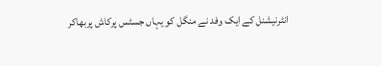انٹرنیشنل کے ایک وفد نے منگل کو یہاں جسٹس پرکاش پربھاکر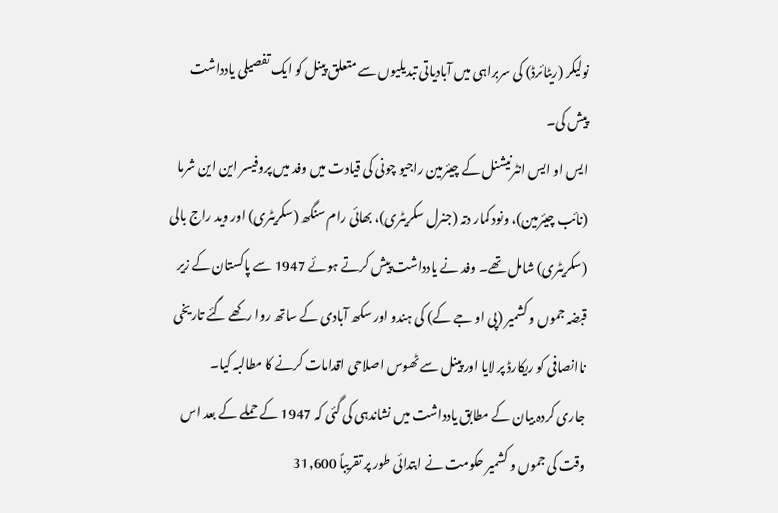نولیکر (ریٹائرڈ) کی سربراہی میں آبادیاتی تبدیلیوں سے متعلق پینل کو ایک تفصیلی یادداشت پیش کی۔
ایس او ایس انٹرنیشنل کے چیئرمین راجیو چونی کی قیادت میں وفد میں پروفیسر این این شرما (نائب چیئرمین)، ونود کمار دتہ (جنرل سکریٹری)، بھائی رام سنگھ (سکریٹری) اور وید راج بالی (سکریٹری) شامل تھے۔ وفد نے یادداشت پیش کرتے ہوئے 1947 سے پاکستان کے زیر قبضہ جموں و کشمیر (پی او جے کے) کی ہندو اور سکھ آبادی کے ساتھ روا رکھے گئے تاریخی ناانصافی کو ریکارڈ پر لایا اور پینل سے ٹھوس اصلاحی اقدامات کرنے کا مطالبہ کیا۔
جاری کردہ بیان کے مطابق یادداشت میں نشاندہی کی گئی کہ 1947 کے حملے کے بعد اس وقت کی جموں و کشمیر حکومت نے ابتدائی طور پر تقریباً 31,600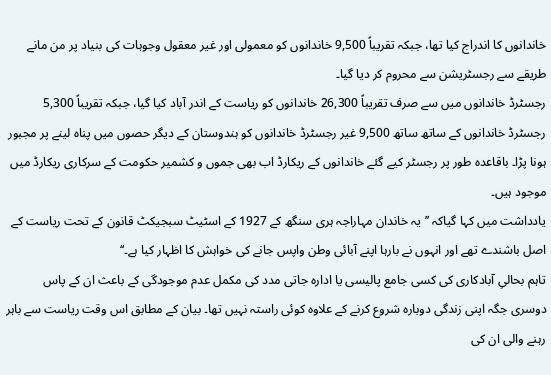خاندانوں کا اندراج کیا تھا، جبکہ تقریباً 9,500 خاندانوں کو معمولی اور غیر معقول وجوہات کی بنیاد پر من مانے طریقے سے رجسٹریشن سے محروم کر دیا گیا۔
رجسٹرڈ خاندانوں میں سے صرف تقریباً 26,300 خاندانوں کو ریاست کے اندر آباد کیا گیا، جبکہ تقریباً 5,300 رجسٹرڈ خاندانوں کے ساتھ ساتھ 9,500 غیر رجسٹرڈ خاندانوں کو ہندوستان کے دیگر حصوں میں پناہ لینے پر مجبور ہونا پڑا۔ باقاعدہ طور پر رجسٹر کیے گئے خاندانوں کے ریکارڈ اب بھی جموں و کشمیر حکومت کے سرکاری ریکارڈ میں موجود ہیں۔
یادداشت میں کہا گیاکہ ’’یہ خاندان مہاراجہ ہری سنگھ کے 1927 کے اسٹیٹ سبجیکٹ قانون کے تحت ریاست کے اصل باشندے تھے اور انہوں نے بارہا اپنے آبائی وطن واپس جانے کی خواہش کا اظہار کیا ہے۔‘‘
تاہم بحالیِ آبادکاری کی کسی جامع پالیسی یا ادارہ جاتی مدد کی مکمل عدم موجودگی کے باعث ان کے پاس دوسری جگہ اپنی زندگی دوبارہ شروع کرنے کے علاوہ کوئی راستہ نہیں تھا۔ بیان کے مطابق اس وقت ریاست سے باہر رہنے والی ان کی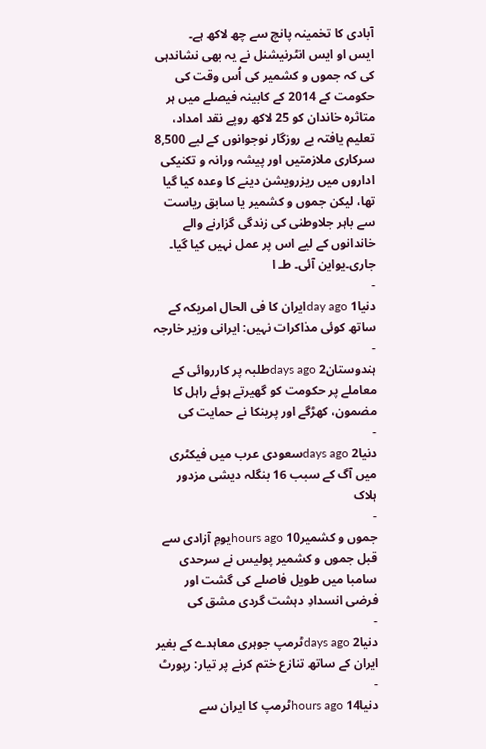آبادی کا تخمینہ پانچ سے چھ لاکھ ہے۔
ایس او ایس انٹرنیشنل نے یہ بھی نشاندہی کی کہ جموں و کشمیر کی اُس وقت کی حکومت کے 2014 کے کابینہ فیصلے میں ہر متاثرہ خاندان کو 25 لاکھ روپے نقد امداد، تعلیم یافتہ بے روزگار نوجوانوں کے لیے 8,500 سرکاری ملازمتیں اور پیشہ ورانہ و تکنیکی اداروں میں ریزرویشن دینے کا وعدہ کیا گیا تھا، لیکن جموں و کشمیر یا سابق ریاست سے باہر جلاوطنی کی زندگی گزارنے والے خاندانوں کے لیے اس پر عمل نہیں کیا گیا۔
جاری۔یواین آئی۔ طـ ا
-
دنیا1 day agoایران کا فی الحال امریکہ کے ساتھ کوئی مذاکرات نہیں: ایرانی وزیر خارجہ
-
ہندوستان2 days agoطلبہ پر کارروائی کے معاملے پر حکومت کو گھیرتے ہوئے راہل کا مضمون، کھڑگے اور پرینکا نے حمایت کی
-
دنیا2 days agoسعودی عرب میں فیکٹری میں آگ کے سبب 16 بنگلہ دیشی مزدور ہلاک
-
جموں و کشمیر10 hours agoیومِ آزادی سے قبل جموں و کشمیر پولیس نے سرحدی سامبا میں طویل فاصلے کی گشت اور فرضی انسدادِ دہشت گردی مشق کی
-
دنیا2 days agoٹرمپ جوہری معاہدے کے بغیر ایران کے ساتھ تنازع ختم کرنے پر تیار: رپورٹ
-
دنیا14 hours agoٹرمپ کا ایران سے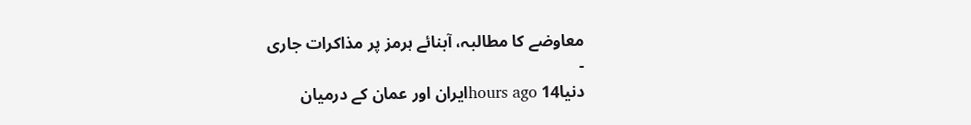معاوضے کا مطالبہ، آبنائے ہرمز پر مذاکرات جاری
-
دنیا14 hours agoایران اور عمان کے درمیان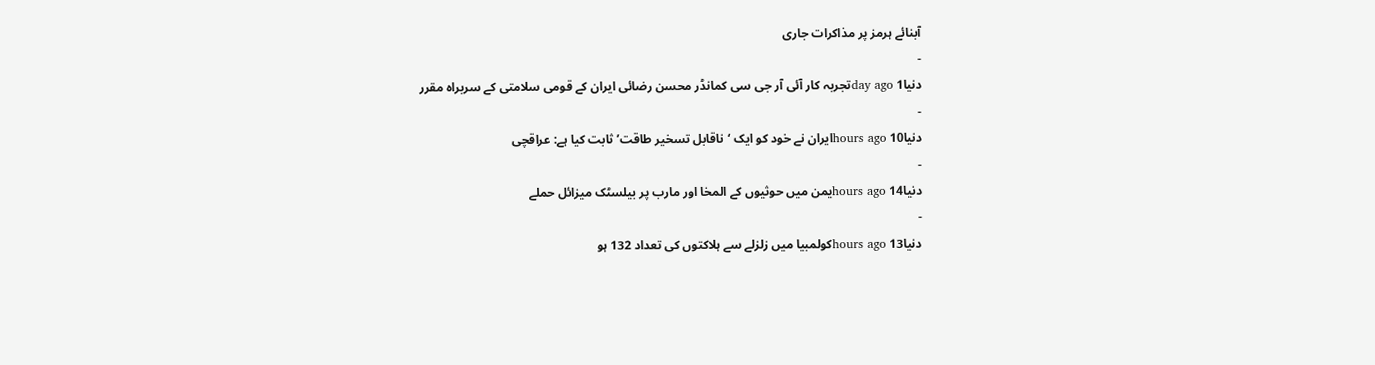آبنائے ہرمز پر مذاکرات جاری
-
دنیا1 day agoتجربہ کار آئی آر جی سی کمانڈر محسن رضائی ایران کے قومی سلامتی کے سربراہ مقرر
-
دنیا10 hours agoایران نے خود کو ایک ‘ناقابل تسخیر طاقت’ ثابت کیا ہے: عراقچی
-
دنیا14 hours agoیمن میں حوثیوں کے المخا اور مارب پر بیلسٹک میزائل حملے
-
دنیا13 hours agoکولمبیا میں زلزلے سے ہلاکتوں کی تعداد 132 ہو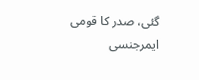گئی، صدر کا قومی ایمرجنسی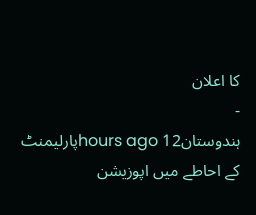کا اعلان
-
ہندوستان12 hours agoپارلیمنٹ کے احاطے میں اپوزیشن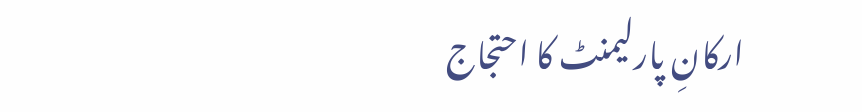ارکانِ پارلیمنٹ کا احتجاج